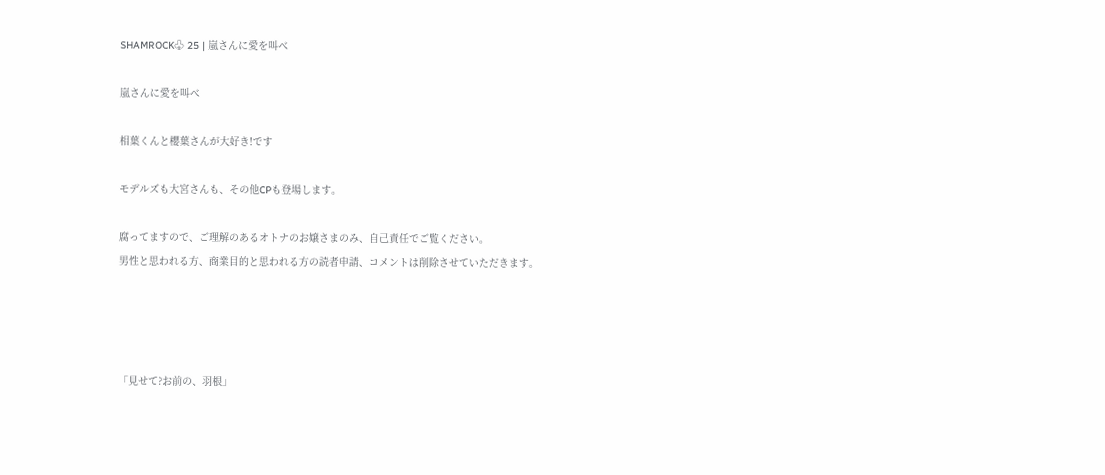SHAMROCK♧ 25 | 嵐さんに愛を叫べ

嵐さんに愛を叫べ

相葉くんと櫻葉さんが大好き!です

モデルズも大宮さんも、その他CPも登場します。

腐ってますので、ご理解のあるオトナのお嬢さまのみ、自己責任でご覧ください。
男性と思われる方、商業目的と思われる方の読者申請、コメントは削除させていただきます。




「見せて?お前の、羽根」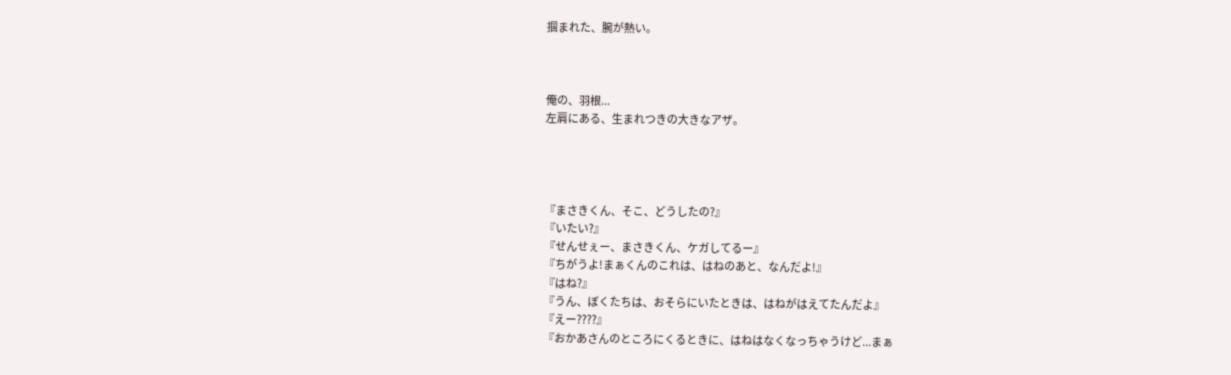掴まれた、腕が熱い。



俺の、羽根...
左肩にある、生まれつきの大きなアザ。




『まさきくん、そこ、どうしたの?』
『いたい?』
『せんせぇー、まさきくん、ケガしてるー』
『ちがうよ!まぁくんのこれは、はねのあと、なんだよ!』
『はね?』
『うん、ぼくたちは、おそらにいたときは、はねがはえてたんだよ』
『えー????』
『おかあさんのところにくるときに、はねはなくなっちゃうけど...まぁ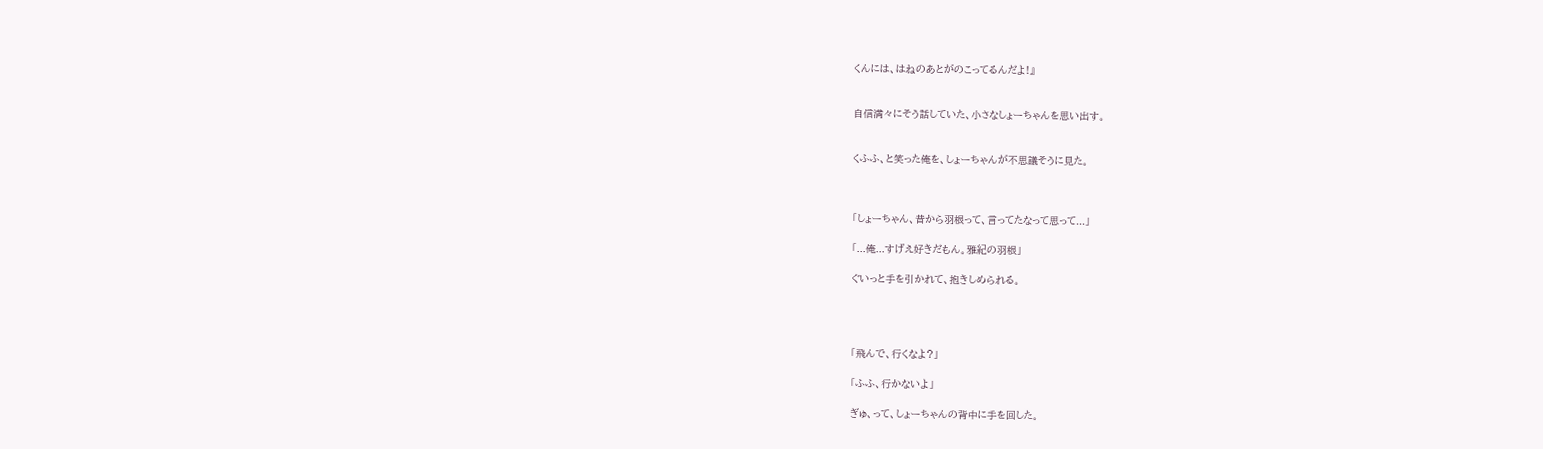くんには、はねのあとがのこってるんだよ!』


自信満々にそう話していた、小さなしょーちゃんを思い出す。


くふふ、と笑った俺を、しょーちゃんが不思議そうに見た。



「しょーちゃん、昔から羽根って、言ってたなって思って...」

「...俺...すげえ好きだもん。雅紀の羽根」

ぐいっと手を引かれて、抱きしめられる。




「飛んで、行くなよ?」

「ふふ、行かないよ」

ぎゅ、って、しょーちゃんの背中に手を回した。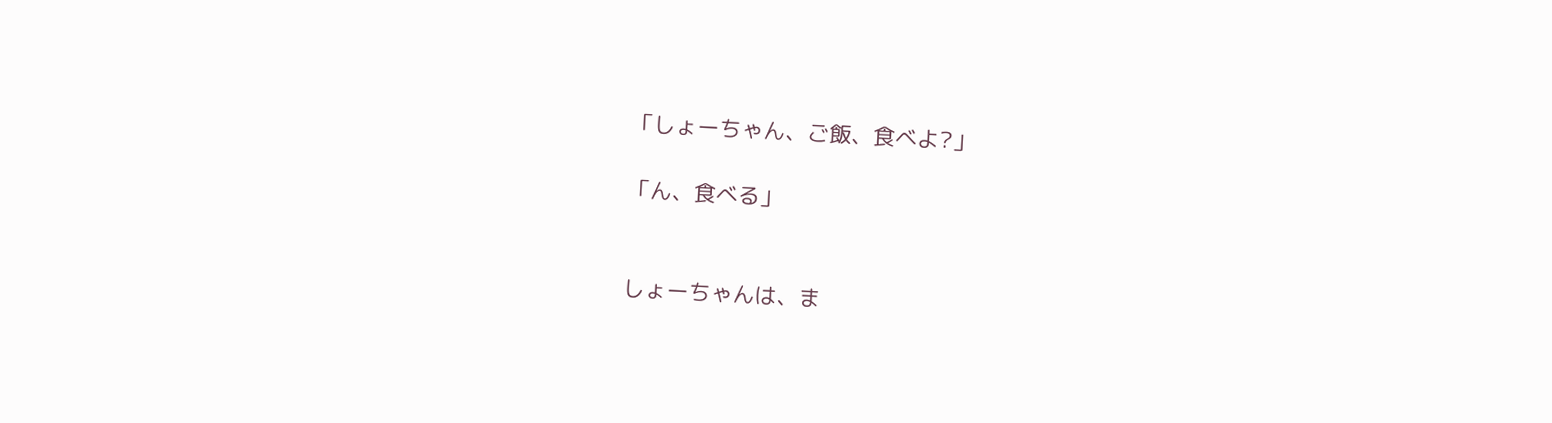「しょーちゃん、ご飯、食べよ?」

「ん、食べる」


しょーちゃんは、ま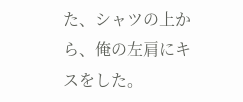た、シャツの上から、俺の左肩にキスをした。